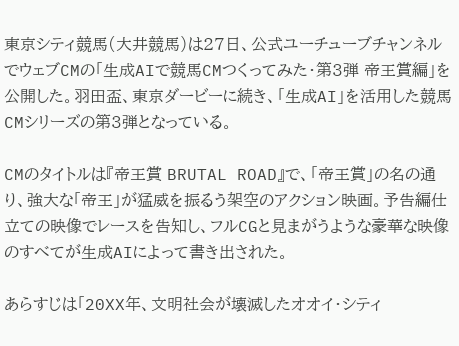東京シティ競馬(大井競馬)は27日、公式ユーチューブチャンネルでウェブCMの「生成AIで競馬CMつくってみた・第3弾 帝王賞編」を公開した。羽田盃、東京ダービーに続き、「生成AI」を活用した競馬CMシリーズの第3弾となっている。

CMのタイトルは『帝王賞 BRUTAL ROAD』で、「帝王賞」の名の通り、強大な「帝王」が猛威を振るう架空のアクション映画。予告編仕立ての映像でレースを告知し、フルCGと見まがうような豪華な映像のすべてが生成AIによって書き出された。

あらすじは「20XX年、文明社会が壊滅したオオイ・シティ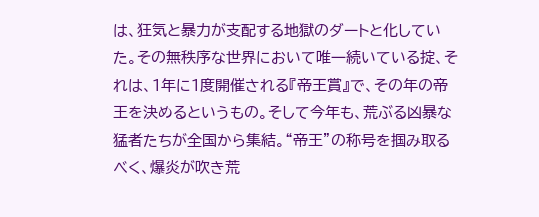は、狂気と暴力が支配する地獄のダートと化していた。その無秩序な世界において唯一続いている掟、それは、1年に1度開催される『帝王賞』で、その年の帝王を決めるというもの。そして今年も、荒ぶる凶暴な猛者たちが全国から集結。“帝王”の称号を掴み取るべく、爆炎が吹き荒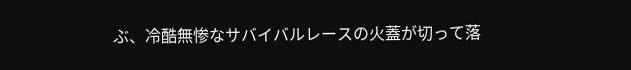ぶ、冷酷無惨なサバイバルレースの火蓋が切って落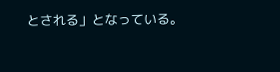とされる」となっている。